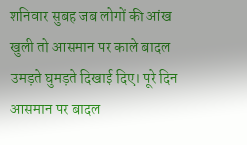शनिवार सुबह जब लोगों की आंख खुली तो आसमान पर काले बादल उमड़ते घुमड़ते दिखाई दिए। पूरे दिन आसमान पर बादल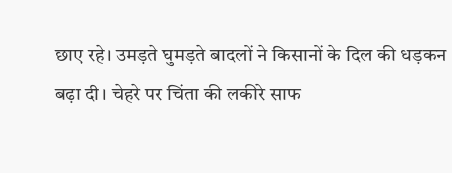छाए रहे। उमड़ते घुमड़ते बादलों ने किसानों के दिल की धड़कन बढ़ा दी। चेहरे पर चिंता की लकीरे साफ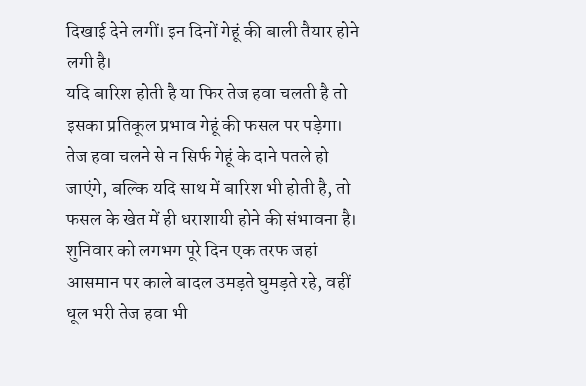दिखाई देने लगीं। इन दिनों गेहूं की बाली तैयार होने लगी है।
यदि बारिश होती है या फिर तेज हवा चलती है तो इसका प्रतिकूल प्रभाव गेहूं की फसल पर पड़ेगा। तेज हवा चलने से न सिर्फ गेहूं के दाने पतले हो जाएंगे, बल्कि यदि साथ में बारिश भी होती है, तो फसल के खेत में ही धराशायी होने की संभावना है। शुनिवार को लगभग पूरे दिन एक तरफ जहां आसमान पर काले बादल उमड़ते घुमड़ते रहे, वहीं धूल भरी तेज हवा भी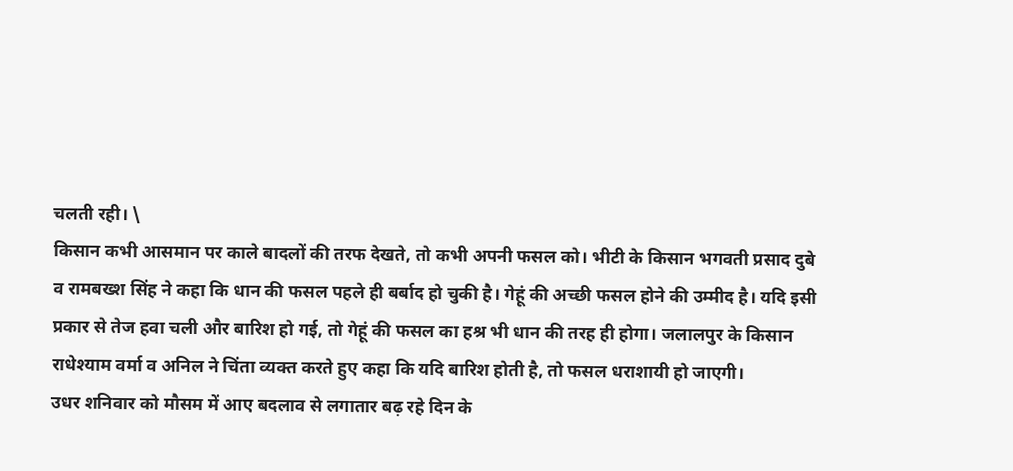चलती रही। \
किसान कभी आसमान पर काले बादलों की तरफ देखते, तो कभी अपनी फसल को। भीटी के किसान भगवती प्रसाद दुबे व रामबख्श सिंह ने कहा कि धान की फसल पहले ही बर्बाद हो चुकी है। गेहूं की अच्छी फसल होने की उम्मीद है। यदि इसी प्रकार से तेज हवा चली और बारिश हो गई, तो गेहूं की फसल का हश्र भी धान की तरह ही होगा। जलालपुर के किसान राधेश्याम वर्मा व अनिल ने चिंता व्यक्त करते हुए कहा कि यदि बारिश होती है, तो फसल धराशायी हो जाएगी।
उधर शनिवार को मौसम में आए बदलाव से लगातार बढ़ रहे दिन के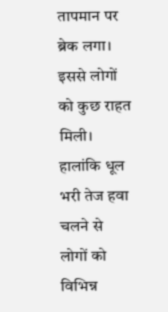तापमान पर ब्रेक लगा। इससे लोगों को कुछ राहत मिली। हालांकि धूल भरी तेज हवा चलने से लोगों को विभिन्न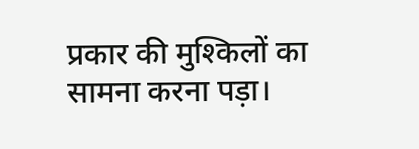प्रकार की मुश्किलों का सामना करना पड़ा।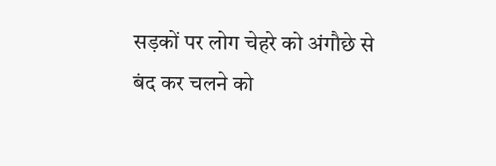सड़कों पर लोग चेहरे को अंगौछे से बंद कर चलने को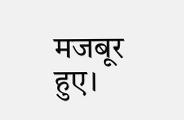मजबूर हुए।